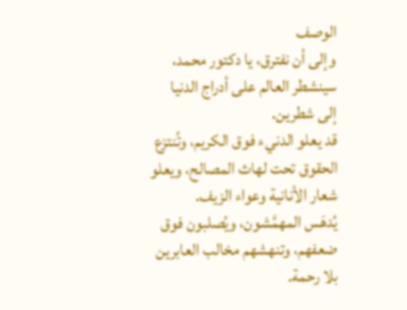الوصف
وإلى أن نفترق، يا دكتور محمد، سينشطر العالم على أدراج الدنيا إلى شطرين.
قد يعلو الدنيء فوق الكريم، وتُنتزع الحقوق تحت لهاث المصالح، ويعلو شعار الأنانية وعواء الزيف.
يُدهَس المهمَّشون، ويُصلبون فوق ضعفهم، وتنهشهم مخالب العابرين بلا رحمة.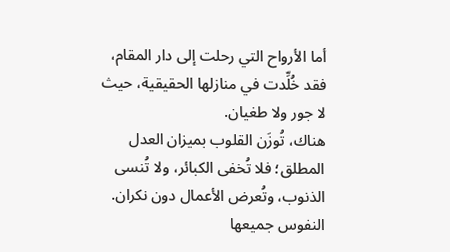أما الأرواح التي رحلت إلى دار المقام، فقد خُلِّدت في منازلها الحقيقية، حيث لا جور ولا طغيان.
هناك، تُوزَن القلوب بميزان العدل المطلق؛ فلا تُخفى الكبائر، ولا تُنسى الذنوب، وتُعرض الأعمال دون نكران.
النفوس جميعها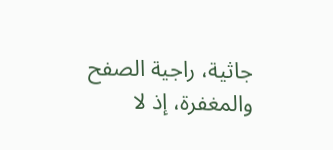جاثية، راجية الصفح والمغفرة، إذ لا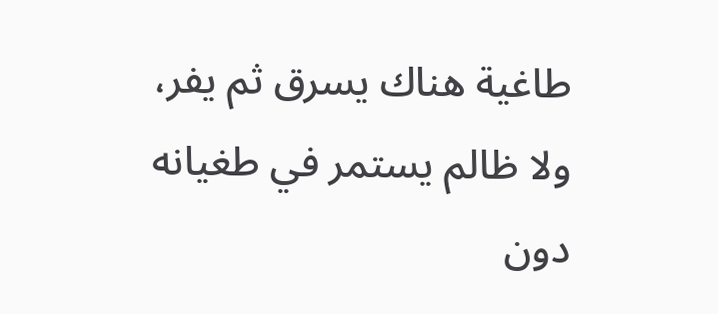طاغية هناك يسرق ثم يفر، ولا ظالم يستمر في طغيانه دون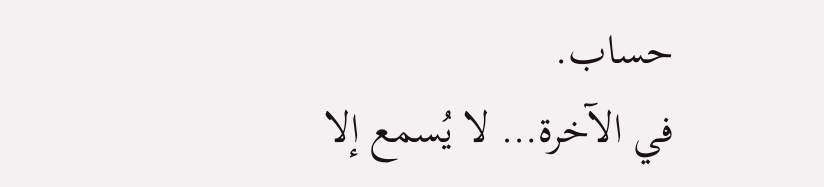حساب.
في الآخرة… لا يُسمع إلا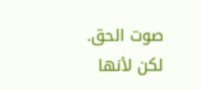صوت الحق.
لكن لأنها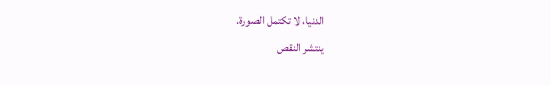الدنيا، لا تكتمل الصورة.
ينتشر النقص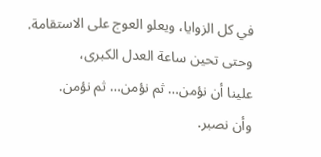في كل الزوايا، ويعلو العوج على الاستقامة.
وحتى تحين ساعة العدل الكبرى،
علينا أن نؤمن… ثم نؤمن… ثم نؤمن.
وأن نصبر.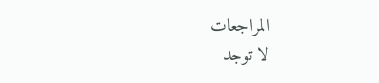المراجعات
لا توجد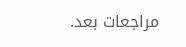مراجعات بعد.